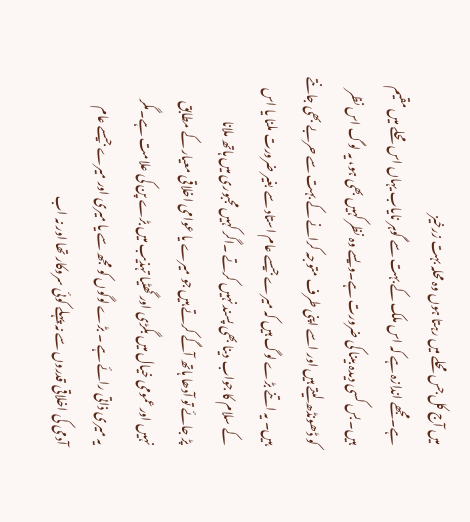میں آج کل جس محلے میں رہتا ہوں وہ محلہ بہت زرخیز
ہے۔مجھے اندازہ ہے کہ اس ملک کے بہت سے گوہر نایاب یہاں اس محلے میں مقیم
ہیں۔ بس کسی دیدہ بینا کی ضرورت ہے۔ویسے وہ نظر کہیں بھی ہو، یہ لوگ اس نظر
کو ڈھونڈھ لیتے ہیں اور اسے اپنی طرف متوجہ کرانے کے بہت سے حربے بھی جانتے
ہیں۔ یہ اتنے بڑے لوگ ہیں کہ میرے جیسے عام استاد سے بغیر ضرورت ملنا یا اس
کے سلام کا جواب دینا بھی پسند نہیں کرتے ۔اگر کہیں مجبوری میں ہاتھ ملانا
پڑ جائے تو آدھا ہاتھ آگے کرتے ہیں جو میرے یا عوامی اخلاقی معیار کے مطابق
نہیں اور عمومی خیال میں بگڑی اور گھٹیا تہذیب میں بڑے پن کی علامت ہے۔مگر
یہ میری ذاتی رائے ہے ۔ بڑے لوگوں کو مجھ سے یا میری اور میرے جیسے عام
آدمی کی اخلاقی قدروں سے نہ پہلے کوئی سروکار تھا اور نہ اب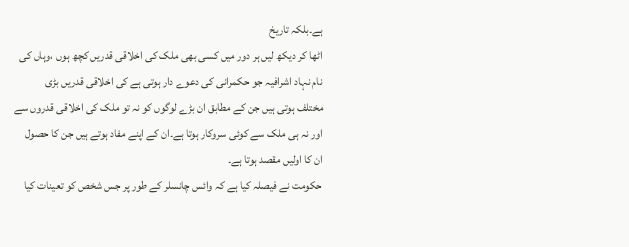ہے۔بلکہ تاریخ
اٹھا کر دیکھ لیں ہر دور میں کسی بھی ملک کی اخلاقی قدریں کچھ ہوں ،وہاں کی
نام نہاد اشرافیہ جو حکمرانی کی دعوے دار ہوتی ہے کی اخلاقی قدریں بڑی
مختلف ہوتی ہیں جن کے مطابق ان بڑے لوگوں کو نہ تو ملک کی اخلاقی قدروں سے
اور نہ ہی ملک سے کوئی سروکار ہوتا ہے۔ان کے اپنے مفاد ہوتے ہیں جن کا حصول
ان کا اولیں مقصد ہوتا ہے۔
حکومت نے فیصلہ کیا ہے کہ وائس چانسلر کے طور پر جس شخص کو تعینات کیا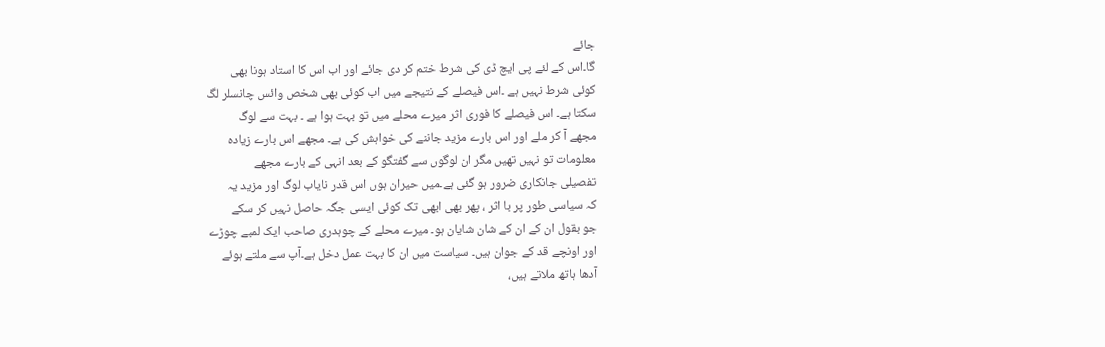جائے
گا۔اس کے لئے پی ایچ ڈی کی شرط ختم کر دی جائے اور اب اس کا استاد ہونا بھی
کوئی شرط نہیں ہے ۔اس فیصلے کے نتیجے میں اب کوئی بھی شخص وائس چانسلر لگ
سکتا ہے۔ اس فیصلے کا فوری اثر میرے محلے میں تو بہت ہوا ہے ۔ بہت سے لوگ
مجھے آ کر ملے اور اس بارے مزید جاننے کی خواہش کی ہے۔ مجھے اس بارے زیادہ
معلومات تو نہیں تھیں مگر ان لوگوں سے گفتگو کے بعد انہی کے بارے مجھے
تفصیلی جانکاری ضرور ہو گئی ہے۔میں حیران ہوں اس قدر نایاب لوگ اور مزید یہ
کہ سیاسی طور پر با اثر ، پھر بھی ابھی تک کوئی ایسی جگہ حاصل نہیں کر سکے
جو بقول ان کے ان کے شان شایان ہو۔ میرے محلے کے چوہدری صاحب ایک لمبے چوڑے
اور اونچے قد کے جوان ہیں۔ سیاست میں ان کا بہت عمل دخل ہے۔آپ سے ملتے ہوئے
آدھا ہاتھ ملاتے ہیں،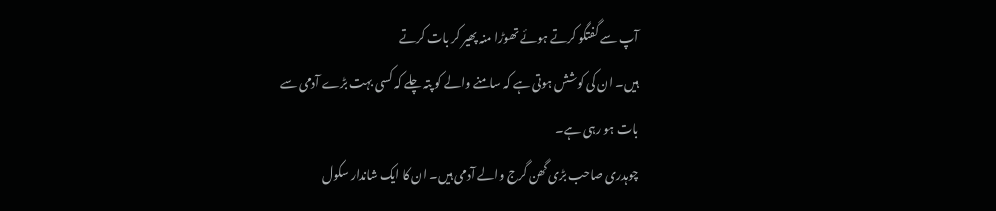آپ سے گفتگو کرتے ہوئے تھوڑا منہ پھیر کر بات کرتے
ہیں۔ ان کی کوشش ہوتی ہے کہ سامنے والے کو پتہ چلے کہ کسی بہت بڑے آدمی سے
بات ہو رہی ہے۔
چوہدری صاحب بڑی گھن گرج والے آدمی ہیں۔ ان کا ایک شاندار سکول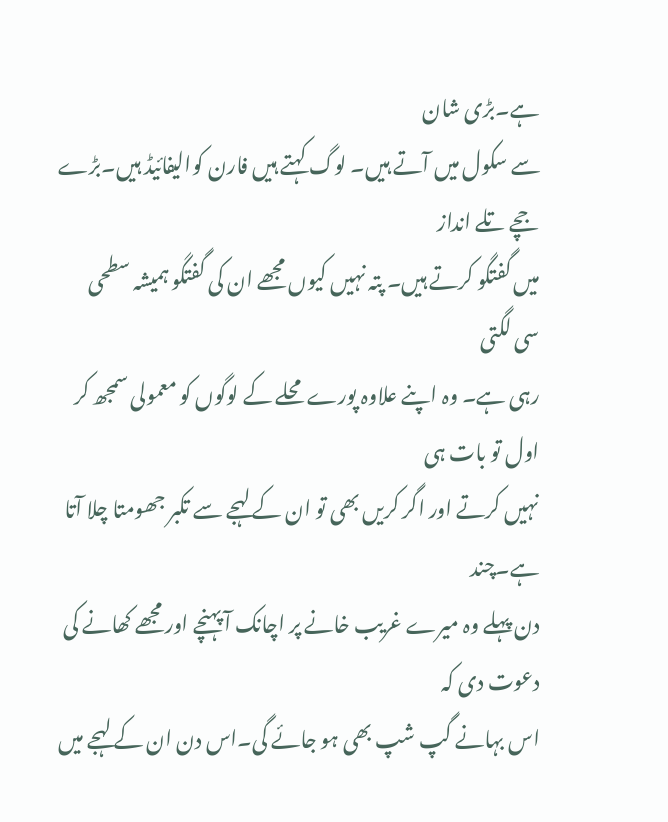ہے۔بڑی شان
سے سکول میں آتے ہیں۔ لوگ کہتے ہیں فارن کوالیفائیڈ ہیں۔بڑے جچے تلے انداز
میں گفتگو کرتے ہیں۔ پتہ نہیں کیوں مجھے ان کی گفتگو ہمیشہ سطحی سی لگتی
رہی ہے۔ وہ اپنے علاوہ پورے محلے کے لوگوں کو معمولی سمجھ کر اول تو بات ہی
نہیں کرتے اور اگر کریں بھی تو ان کے لہجے سے تکبر جھومتا چلا آتا ہے۔چند
دن پہلے وہ میرے غریب خانے پر اچانک آ پہنچے اور مجھے کھانے کی دعوت دی کہ
اس بہانے گپ شپ بھی ہو جائے گی۔اس دن ان کے لہجے میں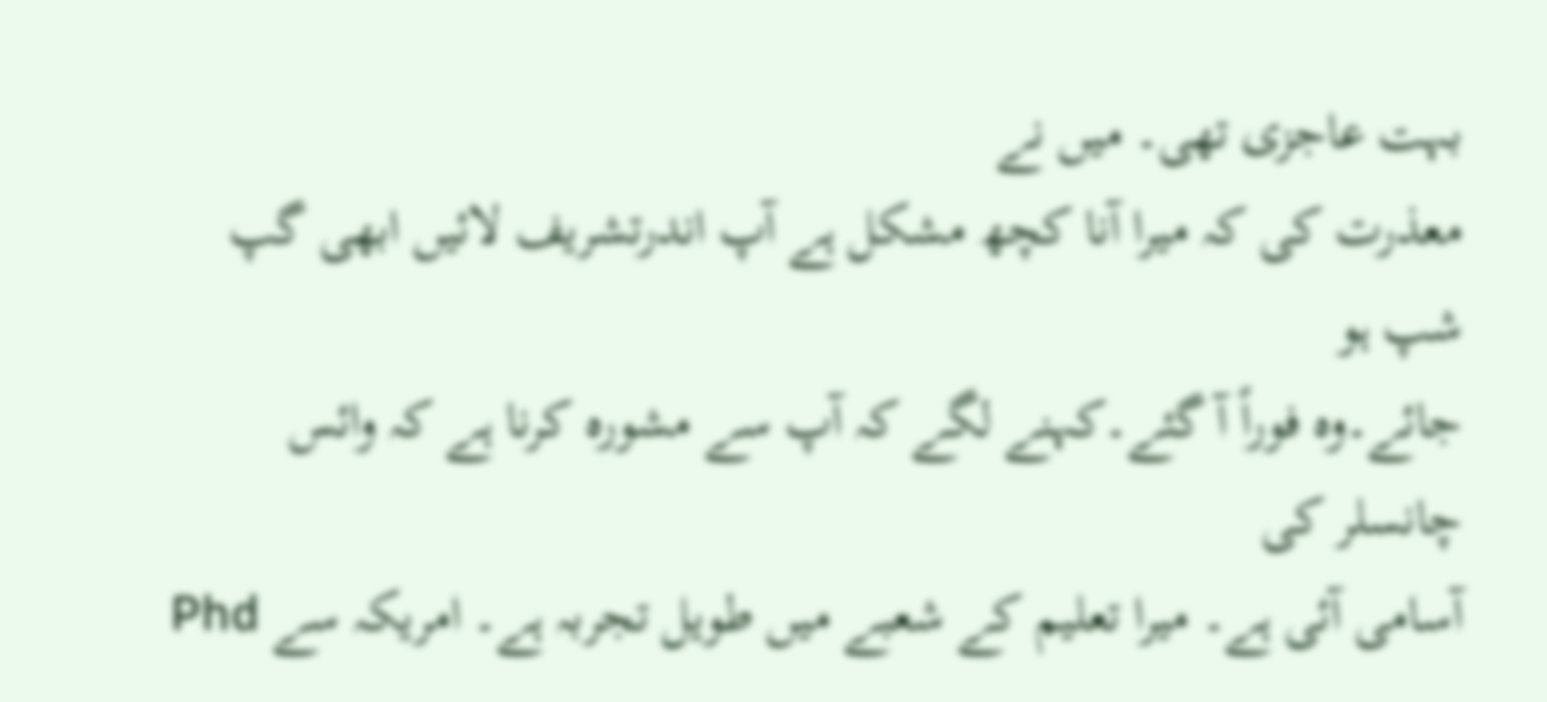بہت عاجزی تھی۔ میں نے
معذرت کی کہ میرا آنا کچھ مشکل ہے آپ اندرتشریف لائیں ابھی گپ شپ ہو
جائے۔وہ فوراً آ گئے۔کہنے لگے کہ آپ سے مشورہ کرنا ہے کہ وائس چانسلر کی
آسامی آئی ہے۔ میرا تعلیم کے شعبے میں طویل تجربہ ہے۔ امریکہ سے Phd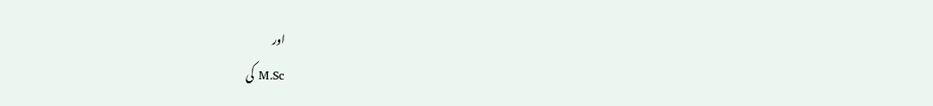اور
M.Sc کی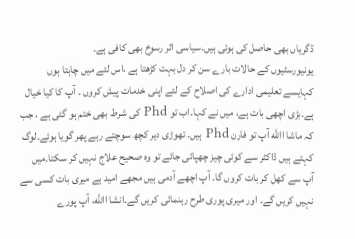ڈگریاں بھی حاصل کی ہوئی ہیں۔سیاسی اثر رسوخ بھی کافی ہے۔
یونیورسٹیوں کے حالات بارے سن کر دل بہت کڑھتا ہے ،اس لئے میں چاہتا ہوں
کہایسے تعلیمی ادارے کی اصلاح کے لئے اپنی خدمات پیش کروں ۔ آپ کا کیا خیال
ہے۔بڑی اچھی بات ہے، میں نے کہا۔اب تو Phd کی شرط بھی ختم ہو گئی ہے ، جب
کہ ماشا االله آپ تو فارن Phd ہیں۔ تھوڑی دیر کچھ سوچتے رہے پھر گویا ہوئے۔لوگ
کہتے ہیں ڈاکٹر سے کوئی چیز چھپائی جائے تو وہ صحیح علاج نہیں کر سکتا۔میں
آپ سے کھل کر بات کروں گا۔ آپ اچھے آدمی ہیں مجھے امید ہے میری بات کسی سے
نہیں کریں گے۔ اور میری پوری طرح رہنمائی کریں گے۔انشا االله، آپ پورے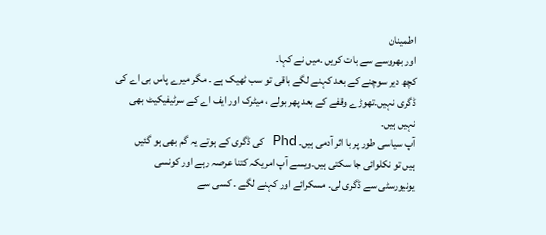اطمینان
اور بھروسے سے بات کریں ۔میں نے کہا۔
کچھ دیر سوچنے کے بعد کہنے لگے باقی تو سب ٹھیک ہے ۔ مگر میرے پاس بی اے کی
ڈگری نہیں۔تھوڑے وقفے کے بعد پھر بولے ، میٹرک اور ایف اے کے سرٹیفیکیٹ بھی
نہیں ہیں۔
آپ سیاسی طور پر با اثر آدمی ہیں۔ Phd کی ڈگری کے ہوتے یہ گم بھی ہو گئیں
ہیں تو نکلوائی جا سکتی ہیں۔ویسے آپ امریکہ کتنا عرصہ رہے اور کونسی
یونیورسٹی سے ڈگری لی۔ مسکرائے اور کہنے لگے ۔ کسی سے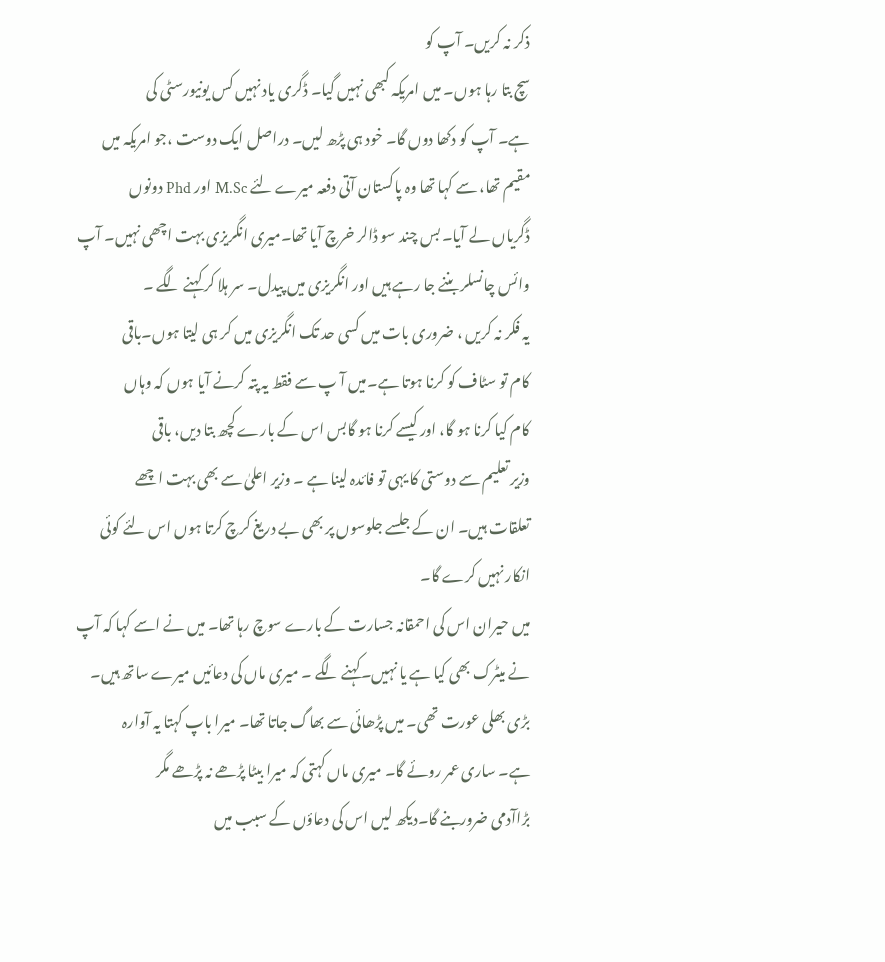ذکر نہ کریں۔ آپ کو
سچ بتا رہا ہوں۔ میں امریکہ کبھی نہیں گیا۔ ڈگری یاد نہیں کس یونیورسٹی کی
ہے۔ آپ کو دکھا دوں گا۔ خود ہی پڑھ لیں۔ دراصل ایک دوست ،جو امریکہ میں
مقیم تھا، سے کہا تھا وہ پاکستان آتی دفعہ میرے لئے M.Sc اور Phd دونوں
ڈگریاں لے آیا۔ بس چند سو ڈالر خرچ آیا تھا۔میری انگریزی بہت اچھی نہیں۔ آپ
وائس چانسلر بننے جا رہے ہیں اور انگریزی میں پیدل۔ سر ہلا کر کہنے لگے ۔
یہ فکر نہ کریں ، ضروری بات میں کسی حد تک انگریزی میں کر ہی لیتا ہوں۔باقی
کام تو سٹاف کو کرنا ہوتا ہے۔میں آ پ سے فقط یہ پتہ کرنے آیا ہوں کہ وہاں
کام کیا کرنا ہو گا، اور کیسے کرنا ہو گابس اس کے بارے کچھ بتا دیں، باقی
وزیر تعلیم سے دوستی کا یہی تو فائدہ لینا ہے ۔ وزیر اعلیٰ سے بھی بہت اچھے
تعلقات ہیں۔ ان کے جلسے جلوسوں پر بھی بے دریغ کرچ کرتا ہوں اس لئے کوئی
انکار نہیں کرے گا۔
میں حیران اس کی احمقانہ جسارت کے بارے سوچ رہا تھا۔ میں نے اسے کہا کہ آپ
نے میٹرک بھی کیا ہے یا نہیں۔کہنے لگے ۔ میری ماں کی دعائیں میرے ساتھ ہیں۔
بڑی بھلی عورت تھی۔ میں پڑھائی سے بھاگ جاتا تھا۔ میرا باپ کہتا یہ آوارہ
ہے۔ ساری عمر روئے گا۔ میری ماں کہتی کہ میرا بیٹا پڑھے نہ پڑھے مگر
بڑاآدمی ضروربنے گا۔دیکھ لیں اس کی دعاؤں کے سبب میں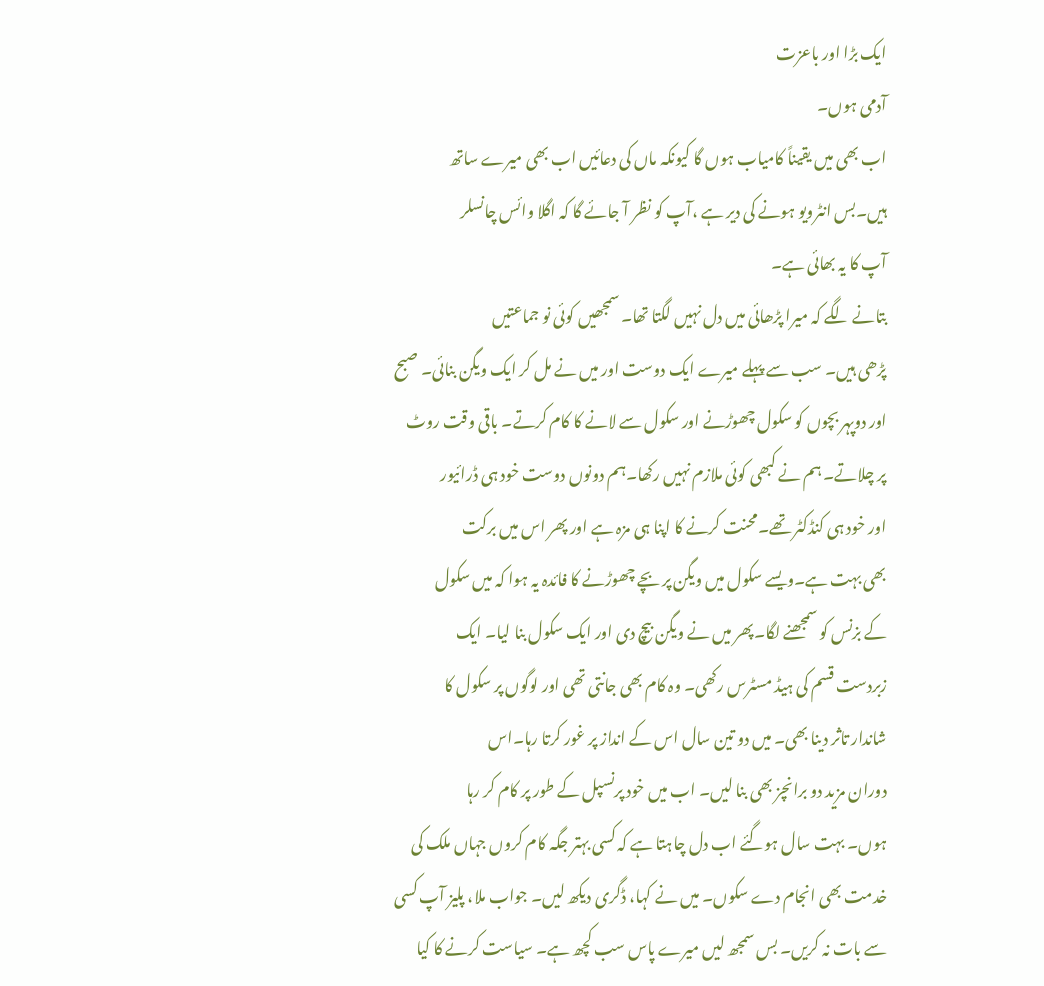ایک بڑا اور باعزت
آدمی ہوں۔
اب بھی میں یقیناً کامیاب ہوں گا کیونکہ ماں کی دعائیں اب بھی میرے ساتھ
ہیں۔بس انٹرویو ہونے کی دیر ہے ،آپ کو نظر آ جائے گا کہ اگلا وائس چانسلر
آپ کا یہ بھائی ہے۔
بتانے لگے کہ میرا پڑھائی میں دل نہیں لگتا تھا۔ سمجھیں کوئی نو جماعتیں
پڑھی ہیں۔ سب سے پہلے میرے ایک دوست اور میں نے مل کر ایک ویگن بنائی۔ صبح
اور دوپہر بچوں کو سکول چھوڑنے اور سکول سے لانے کا کام کرتے۔ باقی وقت روٹ
پر چلاتے۔ ہم نے کبھی کوئی ملازم نہیں رکھا۔ہم دونوں دوست خود ہی ڈرائیور
اور خود ہی کنڈکٹر تھے۔محنت کرنے کا اپنا ہی مزہ ہے اور پھر اس میں برکت
بھی بہت ہے۔ویسے سکول میں ویگن پر بچے چھوڑنے کا فائدہ یہ ہوا کہ میں سکول
کے بزنس کو سمجھنے لگا۔پھر میں نے ویگن بیچ دی اور ایک سکول بنا لیا۔ ایک
زبردست قسم کی ہیڈ مسٹرس رکھی۔ وہ کام بھی جانتی تھی اور لوگوں پر سکول کا
شاندار تاثر دینا بھی۔ میں دو تین سال اس کے انداز پر غور کرتا رہا۔اس
دوران مزید دو برانچز بھی بنا لیں۔ اب میں خود پرنسپل کے طور پر کام کر رہا
ہوں۔ بہت سال ہوگئے اب دل چاہتا ہے کہ کسی بہتر جگہ کام کروں جہاں ملک کی
خدمت بھی انجام دے سکوں۔ میں نے کہا، ڈگری دیکھ لیں۔ جواب ملا، پلیز آپ کسی
سے بات نہ کریں۔ بس سمجھ لیں میرے پاس سب کچھ ہے۔ سیاست کرنے کا کیا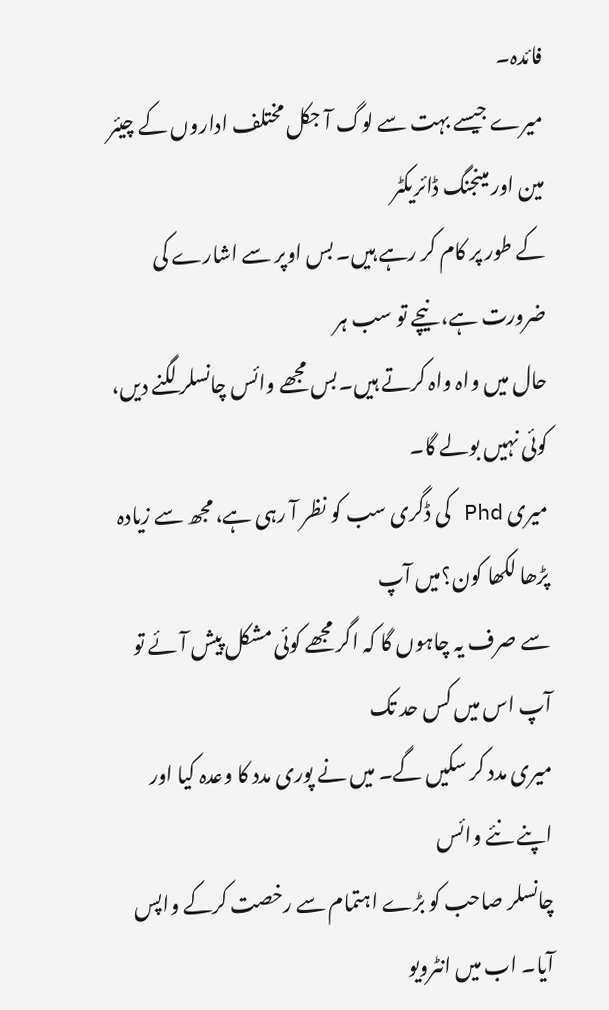فائدہ۔
میرے جیسے بہت سے لوگ آ جکل مختلف اداروں کے چیئر مین اور مینجنگ ڈائریکٹر
کے طور پر کام کر رہے ہیں۔ بس اوپر سے اشارے کی ضرورت ہے، نیچے تو سب ہر
حال میں واہ واہ کرتے ہیں۔بس مجھے وائس چانسلر لگنے دیں، کوئی نہیں بولے گا۔
میری Phd کی ڈگری سب کو نظر آ رہی ہے، مجھ سے زیادہ پڑھا لکھا کون؟میں آپ
سے صرف یہ چاہوں گا کہ اگر مجھے کوئی مشکل پیش آئے تو آپ اس میں کس حد تک
میری مدد کر سکیں گے۔ میں نے پوری مدد کا وعدہ کیا اور اپنے نئے وائس
چانسلر صاحب کو بڑے اہتمام سے رخصت کرکے واپس آیا۔ اب میں انٹرویو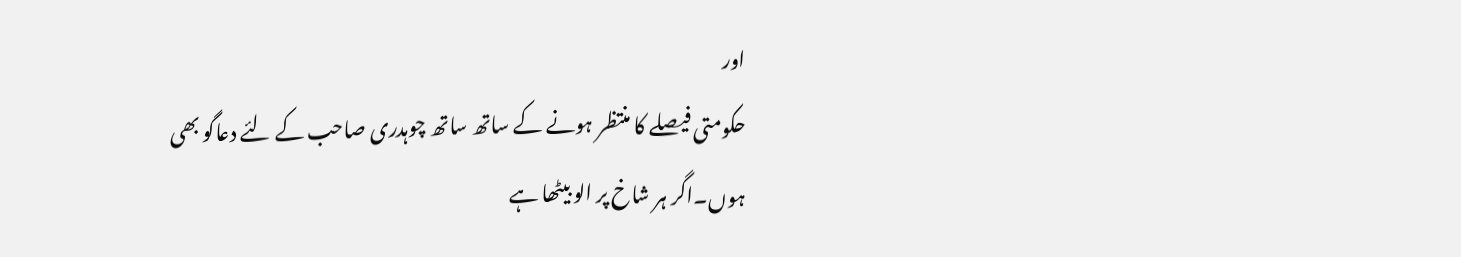اور
حکومتی فیصلے کا منتظر ہونے کے ساتھ ساتھ چوہدری صاحب کے لئے دعاگو بھی
ہوں۔اگر ہر شاخ پر الو بیٹھا ہے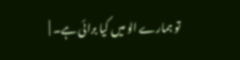تو ہمارے الو میں کیا برائی ہے۔ |